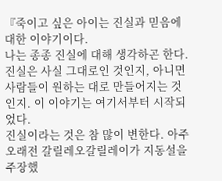『죽이고 싶은 아이는 진실과 믿음에 대한 이야기이다.
나는 종종 진실에 대해 생각하곤 한다. 진실은 사실 그대로인 것인지, 아니면 사람들이 원하는 대로 만들어지는 것인지. 이 이야기는 여기서부터 시작되었다.
진실이라는 것은 참 많이 변한다. 아주 오래전 갈릴레오갈릴레이가 지동설을 주장했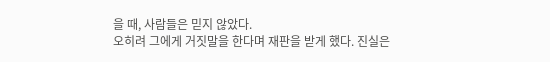을 때, 사람들은 믿지 않았다.
오히려 그에게 거짓말을 한다며 재판을 받게 했다. 진실은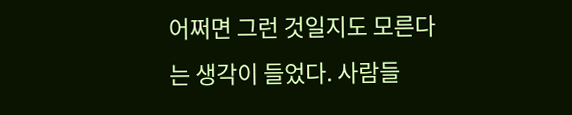어쩌면 그런 것일지도 모른다는 생각이 들었다. 사람들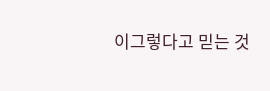이그렇다고 믿는 것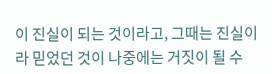이 진실이 되는 것이라고, 그때는 진실이라 믿었던 것이 나중에는 거짓이 될 수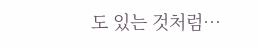도 있는 것처럼…